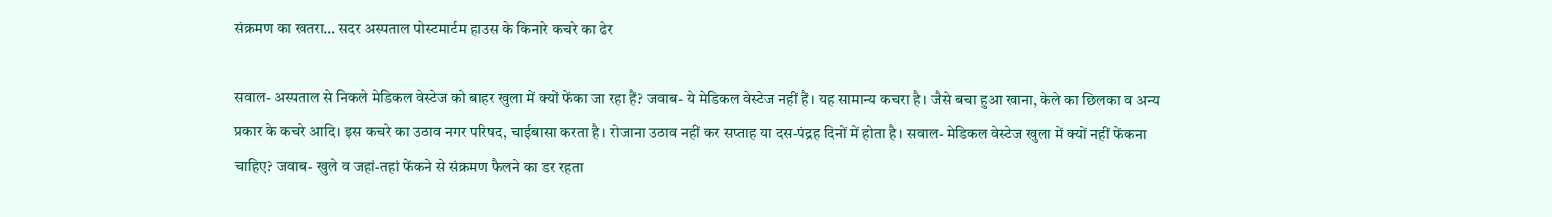संक्रमण का खतरा… सदर अस्पताल पोस्टमार्टम हाउस के किनारे कचरे का ढेर

सवाल- अस्पताल से निकले मेडिकल वेस्टेज को बाहर खुला में क्यों फेंका जा रहा हैं? जवाब- ये मेडिकल वेस्टेज नहीं हैं। यह सामान्य कचरा है। जैसे बचा हुआ खाना, केले का छिलका व अन्य प्रकार के कचरे आदि। इस कचरे का उठाव नगर परिषद, चाईबासा करता है। रोजाना उठाव नहीं कर सप्ताह या दस-पंद्रह दिनों में होता है। सवाल- मेडिकल वेस्टेज खुला में क्यों नहीं फेंकना चाहिए? जवाब- खुले व जहां-तहां फेंकने से संक्रमण फैलने का डर रहता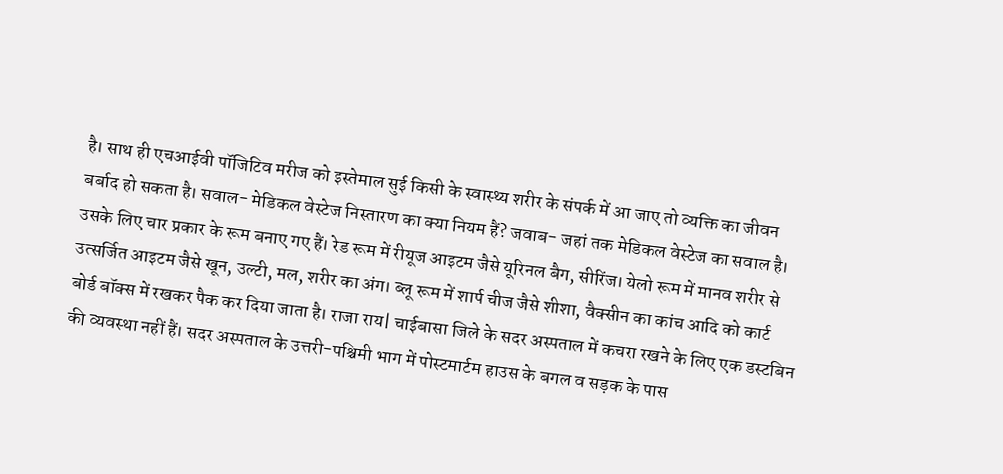है। साथ ही एचआईवी पॉजिटिव मरीज को इस्तेमाल सुई किसी के स्वास्थ्य शरीर के संपर्क में आ जाए तो व्यक्ति का जीवन बर्बाद हो सकता है। सवाल- मेडिकल वेस्टेज निस्तारण का क्या नियम हैं? जवाब- जहां तक मेडिकल वेस्टेज का सवाल है। उसके लिए चार प्रकार के रूम बनाए गए हैं। रेड रूम में रीयूज आइटम जैसे यूरिनल बैग, सीरिंज। येलो रूम में मानव शरीर से उत्सर्जित आइटम जैसे खून, उल्टी, मल, शरीर का अंग। ब्लू रूम में शार्प चीज जैसे शीशा, वैक्सीन का कांच आदि को कार्ट बोर्ड बॉक्स में रखकर पैक कर दिया जाता है। राजा राय| चाईबासा जिले के सदर अस्पताल में कचरा रखने के लिए एक डस्टबिन की व्यवस्था नहीं हैं। सदर अस्पताल के उत्तरी-पश्चिमी भाग में पोस्टमार्टम हाउस के बगल व सड़क के पास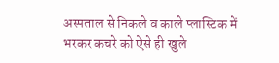अस्पताल से निकले व काले प्लास्टिक में भरकर कचरे को ऐसे ही खुले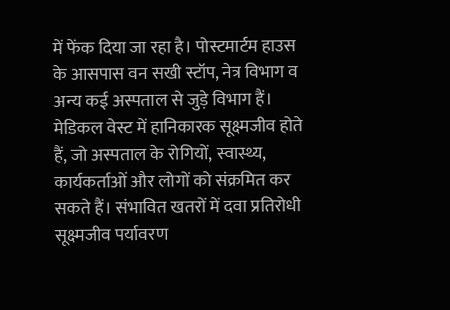में फेंक दिया जा रहा है। पोस्टमार्टम हाउस के आसपास वन सखी स्टॉप, नेत्र विभाग व अन्य कई अस्पताल से जुड़े विभाग हैं। मेडिकल वेस्ट में हानिकारक सूक्ष्मजीव होते हैं, जो अस्पताल के रोगियों, स्वास्थ्य, कार्यकर्ताओं और लोगों को संक्रमित कर सकते हैं। संभावित खतरों में दवा प्रतिरोधी सूक्ष्मजीव पर्यावरण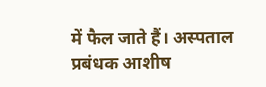में फैल जाते हैं। अस्पताल प्रबंधक आशीष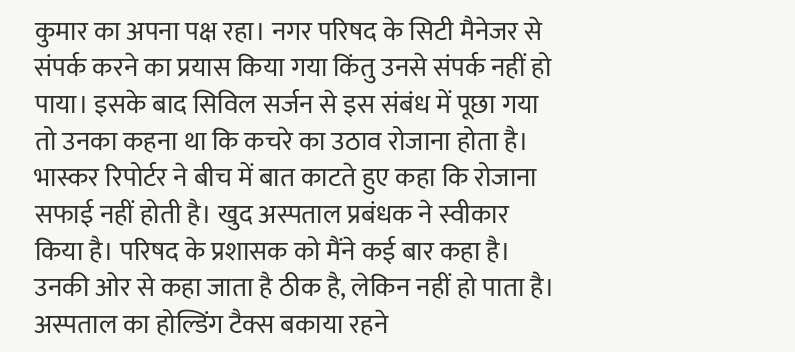कुमार का अपना पक्ष रहा। नगर परिषद के सिटी मैनेजर से संपर्क करने का प्रयास किया गया किंतु उनसे संपर्क नहीं हो पाया। इसके बाद सिविल सर्जन से इस संबंध में पूछा गया तो उनका कहना था कि कचरे का उठाव रोजाना होता है। भास्कर रिपोर्टर ने बीच में बात काटते हुए कहा कि रोजाना सफाई नहीं होती है। खुद अस्पताल प्रबंधक ने स्वीकार किया है। परिषद के प्रशासक को मैंने कई बार कहा है। उनकी ओर से कहा जाता है ठीक है, लेकिन नहीं हो पाता है। अस्पताल का होल्डिंग टैक्स बकाया रहने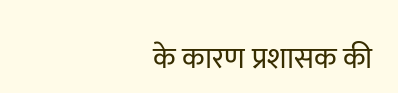के कारण प्रशासक की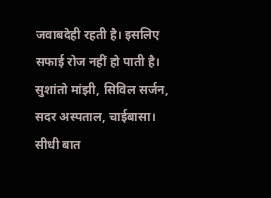जवाबदेही रहती है। इसलिए सफाई रोज नहीं हो पाती है। सुशांतो मांझी, सिविल सर्जन, सदर अस्पताल, चाईबासा। सीधी बात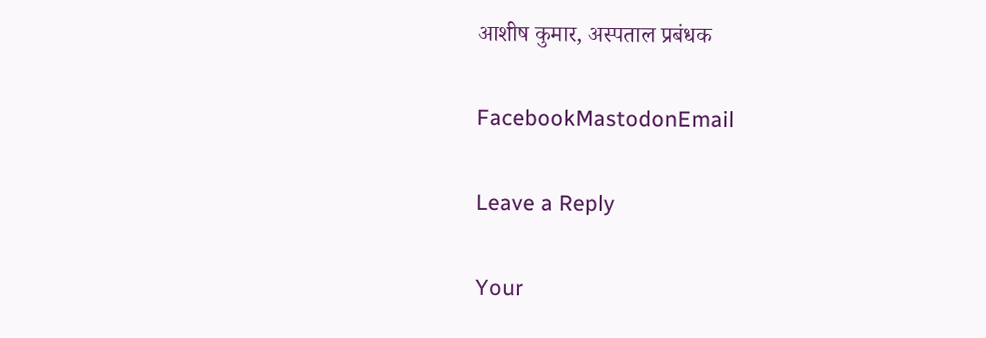आशीष कुमार, अस्पताल प्रबंधक

FacebookMastodonEmail

Leave a Reply

Your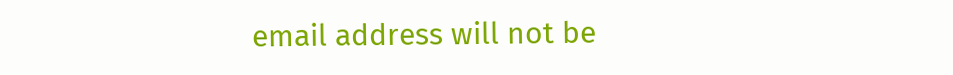email address will not be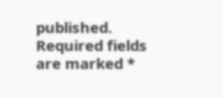published. Required fields are marked *